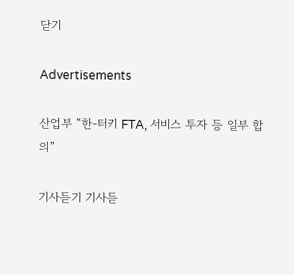닫기

Advertisements

산업부 “한-터키 FTA, 서비스 투자 등 일부 합의”

기사듣기 기사듣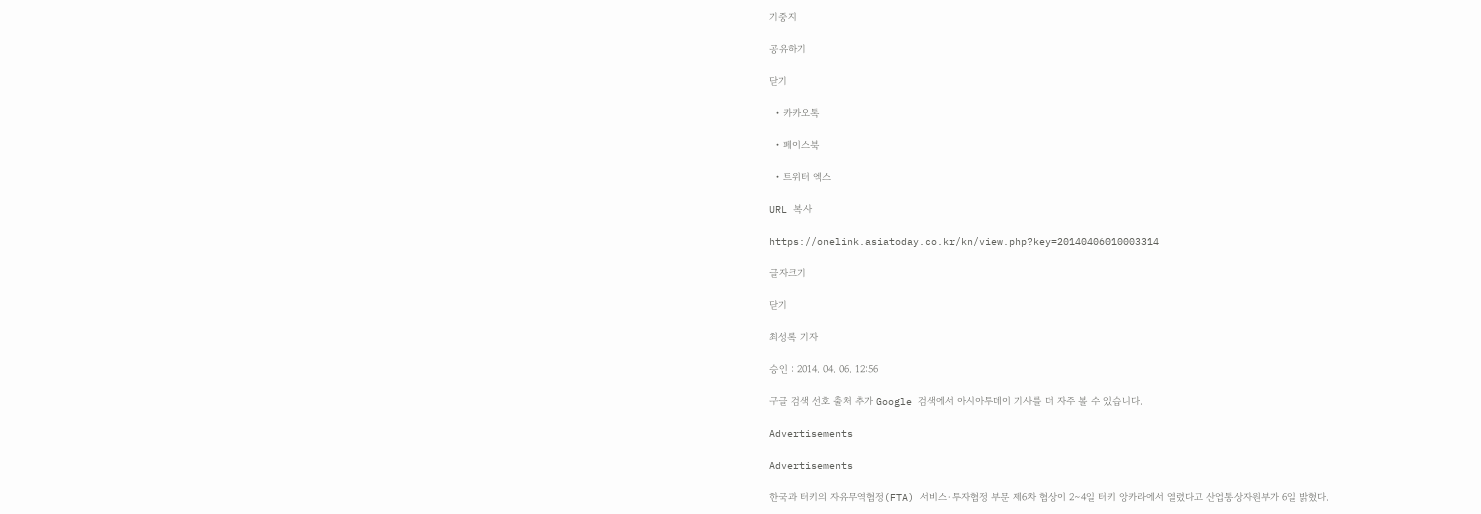기중지

공유하기

닫기

  • 카카오톡

  • 페이스북

  • 트위터 엑스

URL 복사

https://onelink.asiatoday.co.kr/kn/view.php?key=20140406010003314

글자크기

닫기

최성록 기자

승인 : 2014. 04. 06. 12:56

구글 검색 선호 출처 추가 Google 검색에서 아시아투데이 기사를 더 자주 볼 수 있습니다.

Advertisements

Advertisements

한국과 터키의 자유무역협정(FTA) 서비스·투자협정 부문 제6차 협상이 2∼4일 터키 앙카라에서 열렸다고 산업통상자원부가 6일 밝혔다.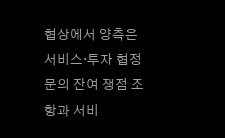협상에서 양측은 서비스·투자 협정문의 잔여 쟁점 조항과 서비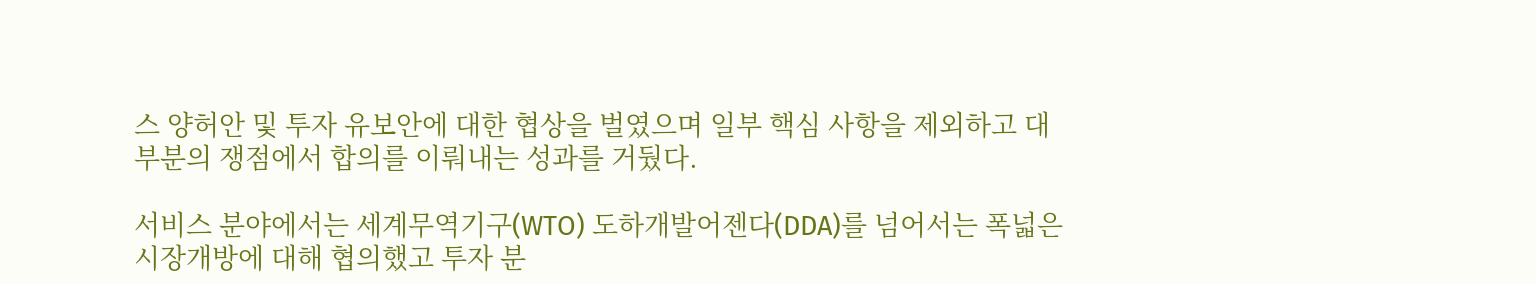스 양허안 및 투자 유보안에 대한 협상을 벌였으며 일부 핵심 사항을 제외하고 대부분의 쟁점에서 합의를 이뤄내는 성과를 거뒀다.

서비스 분야에서는 세계무역기구(WTO) 도하개발어젠다(DDA)를 넘어서는 폭넓은 시장개방에 대해 협의했고 투자 분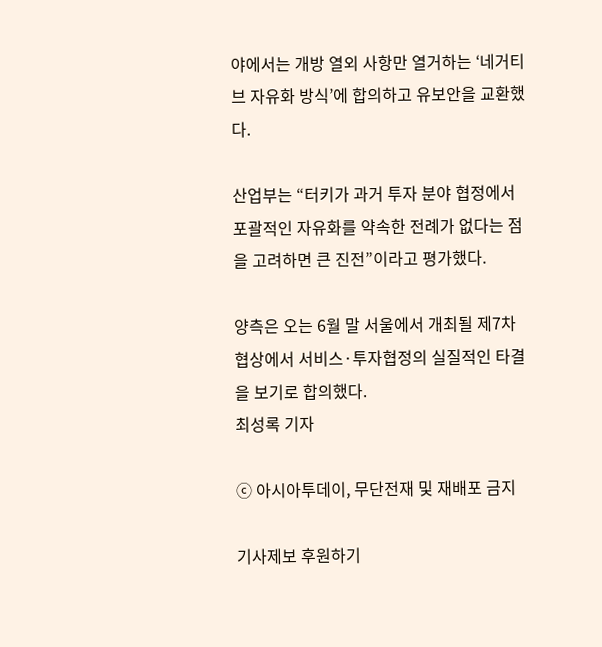야에서는 개방 열외 사항만 열거하는 ‘네거티브 자유화 방식’에 합의하고 유보안을 교환했다.

산업부는 “터키가 과거 투자 분야 협정에서 포괄적인 자유화를 약속한 전례가 없다는 점을 고려하면 큰 진전”이라고 평가했다.

양측은 오는 6월 말 서울에서 개최될 제7차 협상에서 서비스·투자협정의 실질적인 타결을 보기로 합의했다.
최성록 기자

ⓒ 아시아투데이, 무단전재 및 재배포 금지

기사제보 후원하기